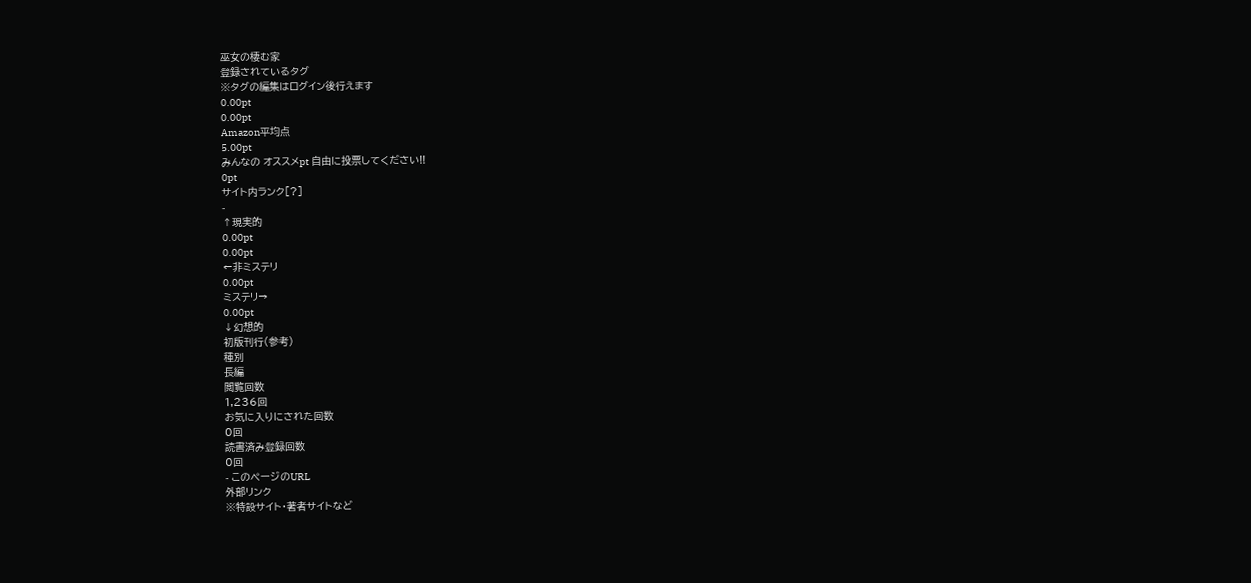巫女の棲む家
登録されているタグ
※タグの編集はログイン後行えます
0.00pt
0.00pt
Amazon平均点
5.00pt
みんなの オススメpt 自由に投票してください!!
0pt
サイト内ランク[?]
-
↑現実的
0.00pt
0.00pt
←非ミステリ
0.00pt
ミステリ→
0.00pt
↓幻想的
初版刊行(参考)
種別
長編
閲覧回数
1,236回
お気に入りにされた回数
0回
読書済み登録回数
0回
- このページのURL
外部リンク
※特設サイト・著者サイトなど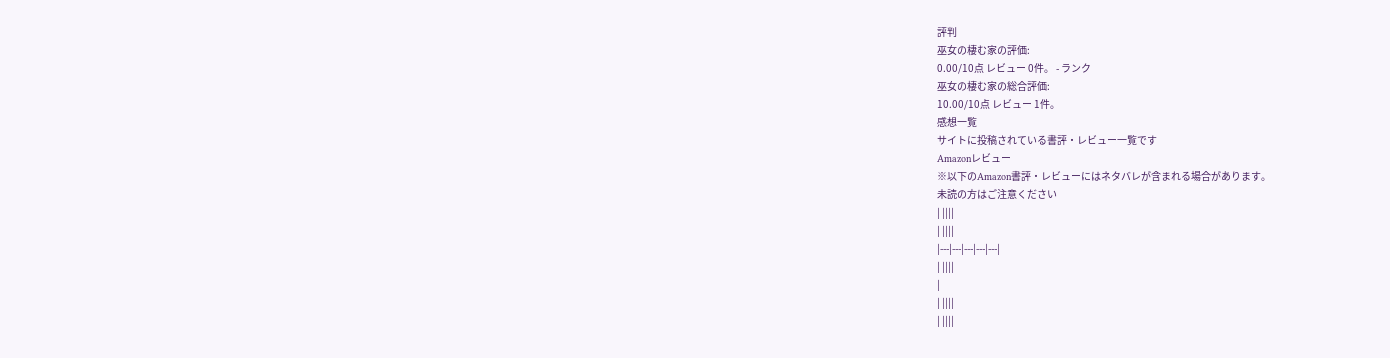評判
巫女の棲む家の評価:
0.00/10点 レビュー 0件。 - ランク
巫女の棲む家の総合評価:
10.00/10点 レビュー 1件。
感想一覧
サイトに投稿されている書評・レビュー一覧です
Amazonレビュー
※以下のAmazon書評・レビューにはネタバレが含まれる場合があります。
未読の方はご注意ください
| ||||
| ||||
|---|---|---|---|---|
| ||||
|
| ||||
| ||||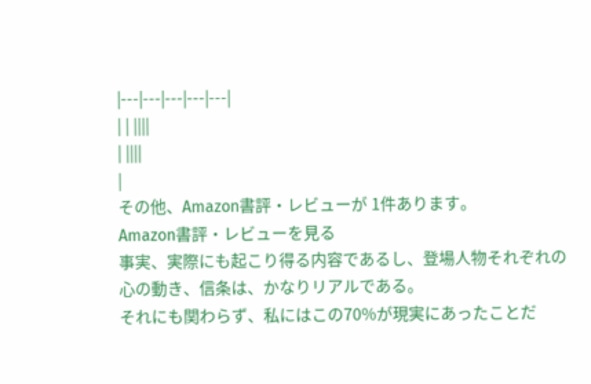|---|---|---|---|---|
| | ||||
| ||||
|
その他、Amazon書評・レビューが 1件あります。
Amazon書評・レビューを見る
事実、実際にも起こり得る内容であるし、登場人物それぞれの心の動き、信条は、かなりリアルである。
それにも関わらず、私にはこの70%が現実にあったことだ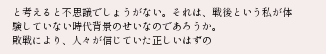と考えると不思議でしょうがない。それは、戦後という私が体験していない時代背景のせいなのであろうか。
敗戦により、人々が信じていた正しいはずの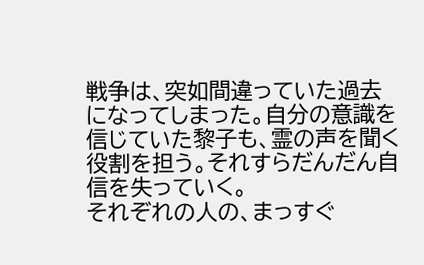戦争は、突如間違っていた過去になってしまった。自分の意識を信じていた黎子も、霊の声を聞く役割を担う。それすらだんだん自信を失っていく。
それぞれの人の、まっすぐ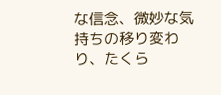な信念、微妙な気持ちの移り変わり、たくら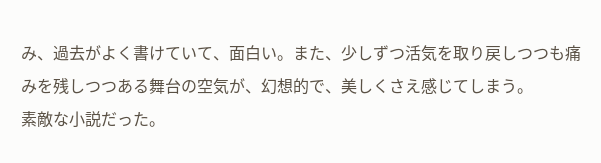み、過去がよく書けていて、面白い。また、少しずつ活気を取り戻しつつも痛みを残しつつある舞台の空気が、幻想的で、美しくさえ感じてしまう。
素敵な小説だった。